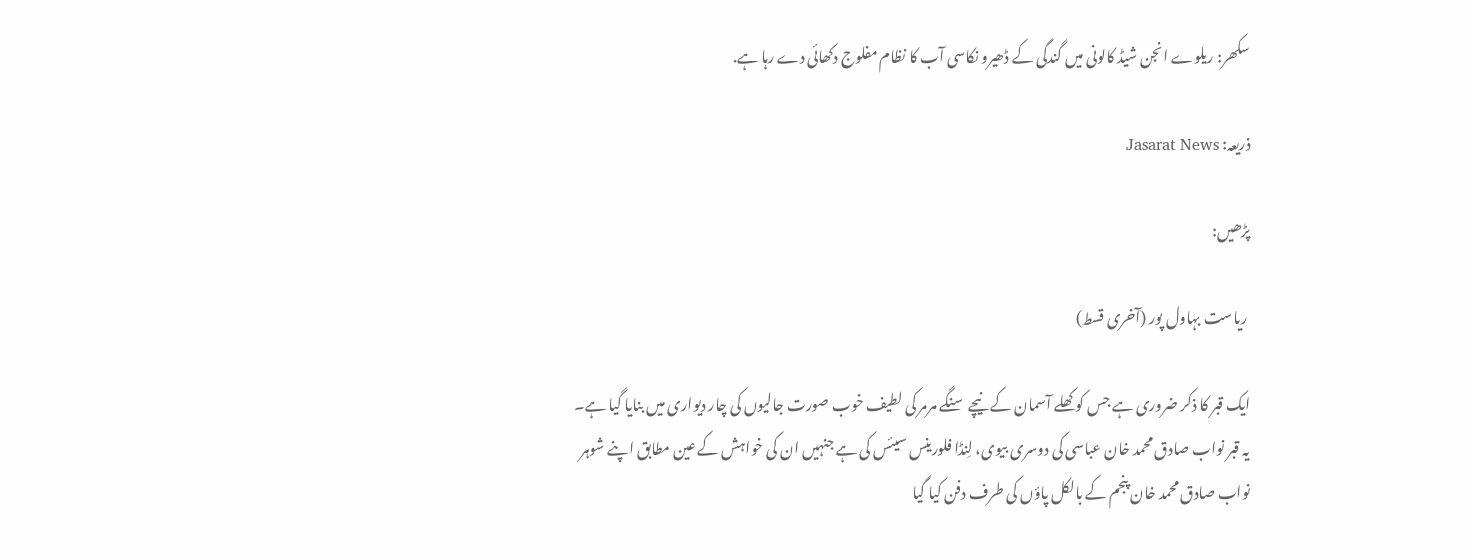سکھر: ریلوے انجن شیڈ کالونی میں گندگی کے ڈھیرو نکاسی آب کا نظام مفلوج دکھائی دے رہا ہے.

ذریعہ: Jasarat News

پڑھیں:

 ریاست بہاول پور (آخری قسط)

ایک قبر کا ذکر ضروری ہے جس کو کھلے آسمان کے نیچے سنگے مرمر کی لطیف خوب صورت جالیوں کی چار دیواری میں بنایا گیا ہے۔ یہ قبر نواب صادق محمد خان عباسی کی دوسری بیوی، لِنڈا فلورینس سیئس کی ہے جنہیں ان کی خواہش کے عین مطابق اپنے شوہر نواب صادق محمد خان پنجم کے بالکل پاؤں کی طرف دفن کیا گیا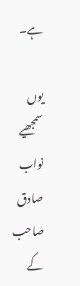ہے۔

یوں سمجھیے نواب صادق صاحب کے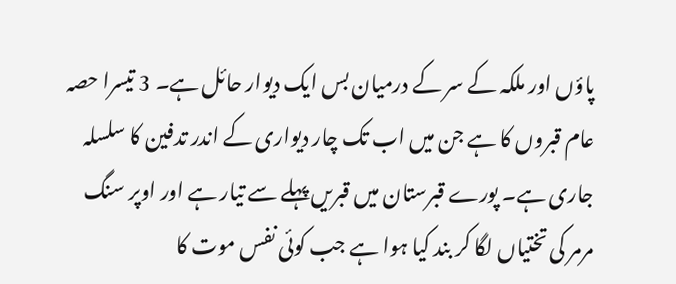پاؤں اور ملکہ کے سر کے درمیان بس ایک دیوار حائل ہے۔ 3 تیسرا حصہ عام قبروں کا ہے جن میں اب تک چار دیواری کے اندر تدفین کا سلسلہ جاری ہے۔ پورے قبرستان میں قبریں پہلے سے تیار ہے اور اوپر سنگ مرمر کی تختیاں لگا کر بند کیا ہوا ہے جب کوئی نفس موت کا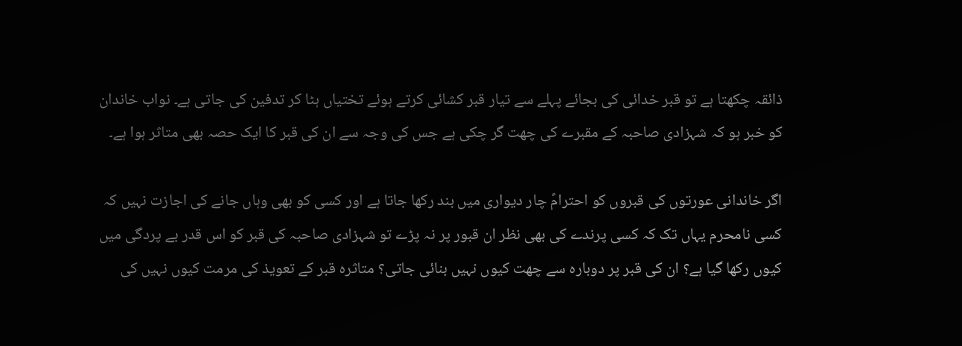ذائقہ چکھتا ہے تو قبر خدائی کی بجائے پہلے سے تیار قبر کشائی کرتے ہوئے تختیاں ہٹا کر تدفین کی جاتی ہے۔ نواب خاندان کو خبر ہو کہ شہزادی صاحبہ کے مقبرے کی چھت گر چکی ہے جس کی وجہ سے ان کی قبر کا ایک حصہ بھی متاثر ہوا ہے۔

اگر خاندانی عورتوں کی قبروں کو احترامً چار دیواری میں بند رکھا جاتا ہے اور کسی کو بھی وہاں جانے کی اجازت نہیں کہ کسی نامحرم یہاں تک کہ کسی پرندے کی بھی نظر ان قبور پر نہ پڑے تو شہزادی صاحبہ کی قبر کو اس قدر بے پردگی میں کیوں رکھا گیا ہے؟ ان کی قبر پر دوبارہ سے چھت کیوں نہیں بنائی جاتی؟ متاثرہ قبر کے تعویذ کی مرمت کیوں نہیں کی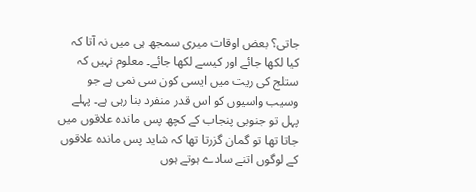جاتی؟ بعض اوقات میری سمجھ ہی میں نہ آتا کہ کیا لکھا جائے اور کیسے لکھا جائے۔ معلوم نہیں کہ ستلج کی ریت میں ایسی کون سی نمی ہے جو وسیب واسیوں کو اس قدر منفرد بنا رہی ہے۔ پہلے پہل تو جنوبی پنجاب کے کچھ پس ماندہ علاقوں میں جاتا تھا تو گمان گزرتا تھا کہ شاید پس ماندہ علاقوں کے لوگوں اتنے سادے ہوتے ہوں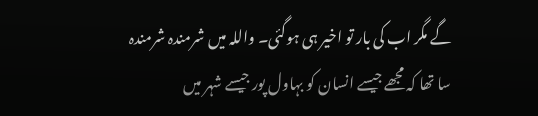گے مگر اب کی بار تو اخیر ہی ہوگئی۔ واللہ میں شرمندہ شرمندہ سا تھا کہ مجھے جیسے انسان کو بہاول پور جیسے شہر میں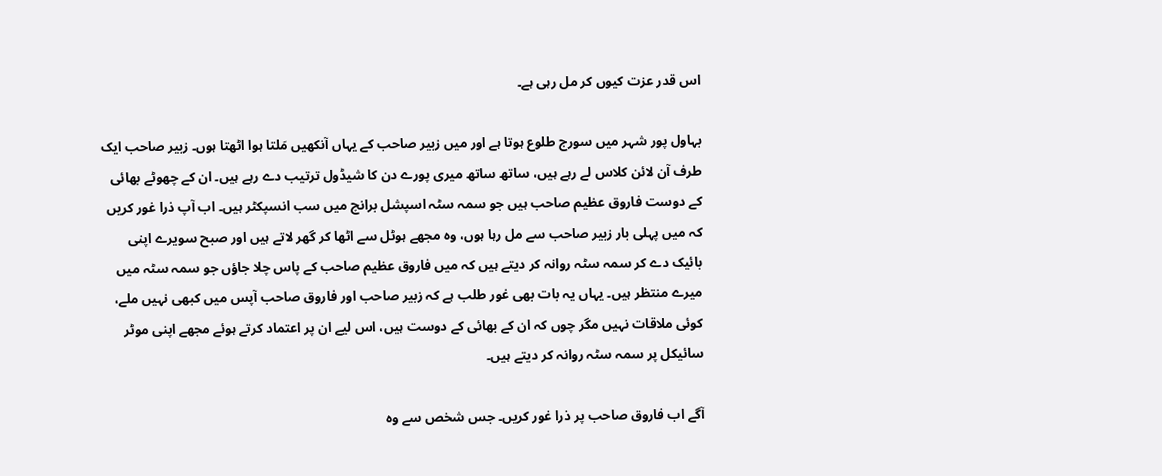اس قدر عزت کیوں کر مل رہی ہے۔

بہاول پور شہر میں سورج طلوع ہوتا ہے اور میں زبیر صاحب کے یہاں آنکھیں مَلتا ہوا اٹھتا ہوں۔ زبیر صاحب ایک طرف آن لائن کلاس لے رہے ہیں، ساتھ ساتھ میری پورے دن کا شیڈول ترتیب دے رہے ہیں۔ ان کے چھوٹے بھائی کے دوست فاروق عظیم صاحب ہیں جو سمہ سٹہ اسپشل برانچ میں سب انسپکٹر ہیں۔ اب آپ ذرا غور کریں کہ میں پہلی بار زبیر صاحب سے مل رہا ہوں، وہ مجھے ہوٹل سے اٹھا کر گھر لاتے ہیں اور صبح سویرے اپنی بائیک دے کر سمہ سٹہ روانہ کر دیتے ہیں کہ میں فاروق عظیم صاحب کے پاس چلا جاؤں جو سمہ سٹہ میں میرے منتظر ہیں۔ یہاں یہ بات بھی غور طلب ہے کہ زبیر صاحب اور فاروق صاحب آپس میں کبھی نہیں ملے، کوئی ملاقات نہیں مگر چوں کہ ان کے بھائی کے دوست ہیں، اس لیے ان پر اعتماد کرتے ہوئے مجھے اپنی موٹر سائیکل پر سمہ سٹہ روانہ کر دیتے ہیں۔

آگے اب فاروق صاحب پر ذرا غور کریں۔ جس شخص سے وہ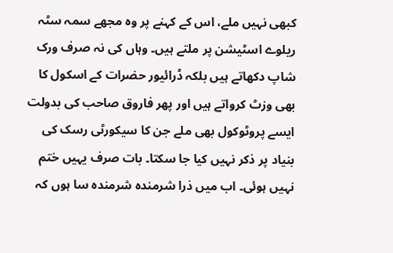کبھی نہیں ملے، اس کے کہنے پر وہ مجھے سمہ سٹہ ریلوے اسٹیشن پر ملتے ہیں۔ وہاں کی نہ صرف ورک شاپ دکھاتے ہیں بلکہ ڈرائیور حضرات کے اسکول کا بھی وزٹ کرواتے ہیں اور پھر فاروق صاحب کی بدولت ایسے پروٹوکول بھی ملے جن کا سیکورٹی رسک کی بنیاد پر ذکر نہیں کیا جا سکتا۔ بات صرف یہیں ختم نہیں ہوئی۔ اب میں ذرا شرمندہ شرمندہ سا ہوں کہ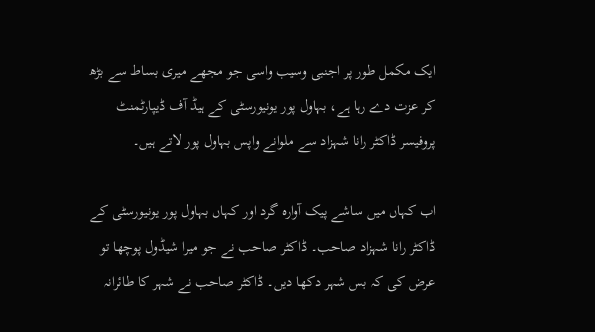ایک مکمل طور پر اجنبی وسیب واسی جو مجھے میری بساط سے بڑھ کر عزت دے رہا ہے، بہاول پور یونیورسٹی کے ہیڈ آف ڈیپارٹمنٹ پروفیسر ڈاکٹر رانا شہزاد سے ملوانے واپس بہاول پور لاتے ہیں۔

اب کہاں میں ساشے پیک آوارہ گرد اور کہاں بہاول پور یونیورسٹی کے ڈاکٹر رانا شہزاد صاحب۔ ڈاکٹر صاحب نے جو میرا شیڈول پوچھا تو عرض کی کہ بس شہر دکھا دیں۔ ڈاکٹر صاحب نے شہر کا طائرانہ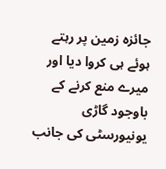جائزہ زمین پر رہتے ہوئے ہی کروا دیا اور میرے منع کرنے کے باوجود گاڑی یونیورسٹی کی جانب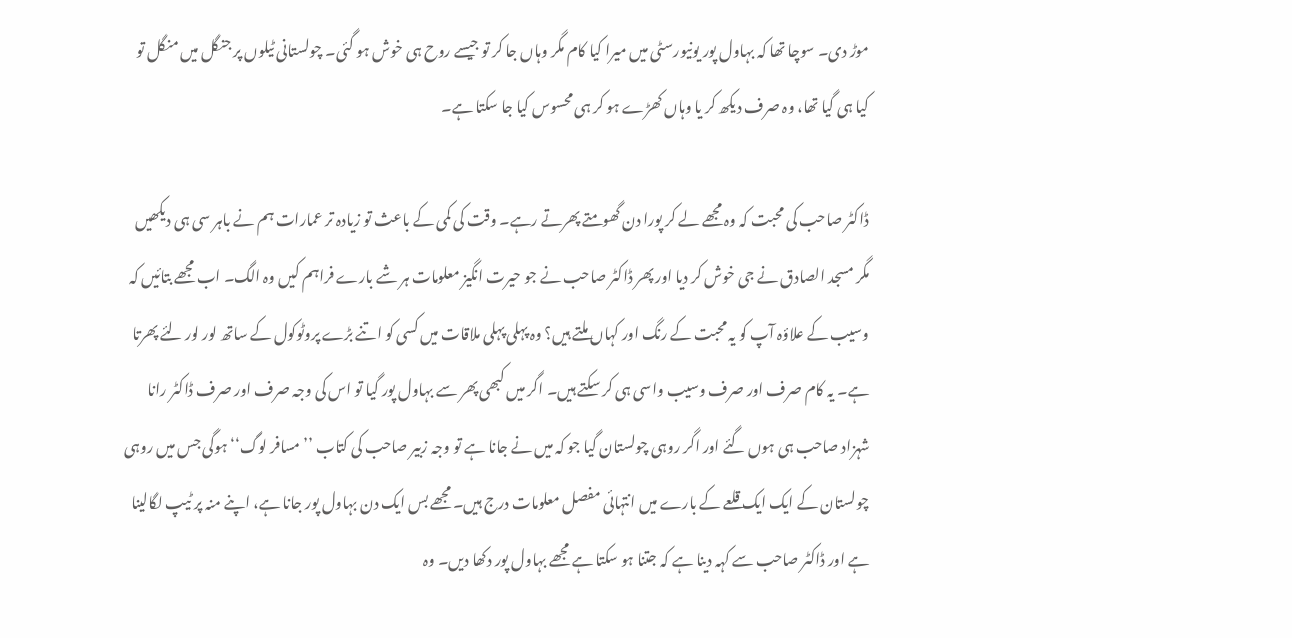موڑ دی۔ سوچا تھا کہ بہاول پور یونیورسٹی میں میرا کیا کام مگر وہاں جا کر تو جیسے روح ہی خوش ہو گئی۔ چولستانی ٹیلوں پر جنگل میں منگل تو کیا ہی گیا تھا، وہ صرف دیکھ کر یا وہاں کھڑے ہو کر ہی محسوس کیا جا سکتا ہے۔

ڈاکٹر صاحب کی محبت کہ وہ مجھے لے کر پورا دن گھومتے پھرتے رہے۔ وقت کی کمی کے باعث تو زیادہ تر عمارات ہم نے باہر سی ہی دیکھیں مگر مسجد الصادق نے جی خوش کر دیا اور پھر ڈاکٹر صاحب نے جو حیرت انگیز معلومات ہر شے بارے فراہم کیں وہ الگ۔ اب مجھے بتائیں کہ وسیب کے علاؤہ آپ کو یہ محبت کے رنگ اور کہاں ملتے ہیں؟ وہ پہلی پہلی ملاقات میں کسی کو اتنے بڑے پروٹوکول کے ساتھ لور لور لئے پھرتا ہے۔ یہ کام صرف اور صرف وسیب واسی ہی کر سکتے ہیں۔ اگر میں کبھی پھر سے بہاول پور گیا تو اس کی وجہ صرف اور صرف ڈاکٹر رانا شہزاد صاحب ہی ہوں گئے اور اگر روہی چولستان گیا جو کہ میں نے جانا ہے تو وجہ زبیر صاحب کی کتاب ’’مسافر لوگ‘‘ ہوگی جس میں روہی چولستان کے ایک ایک قلعے کے بارے میں انتہائی مفصل معلومات درج ہیں۔ مجھے بس ایک دن بہاول پور جانا ہے، اپنے منہ پر ٹیپ لگالینا ہے اور ڈاکٹر صاحب سے کہہ دینا ہے کہ جتنا ہو سکتا ہے مجھے بہاول پور دکھا دیں۔ وہ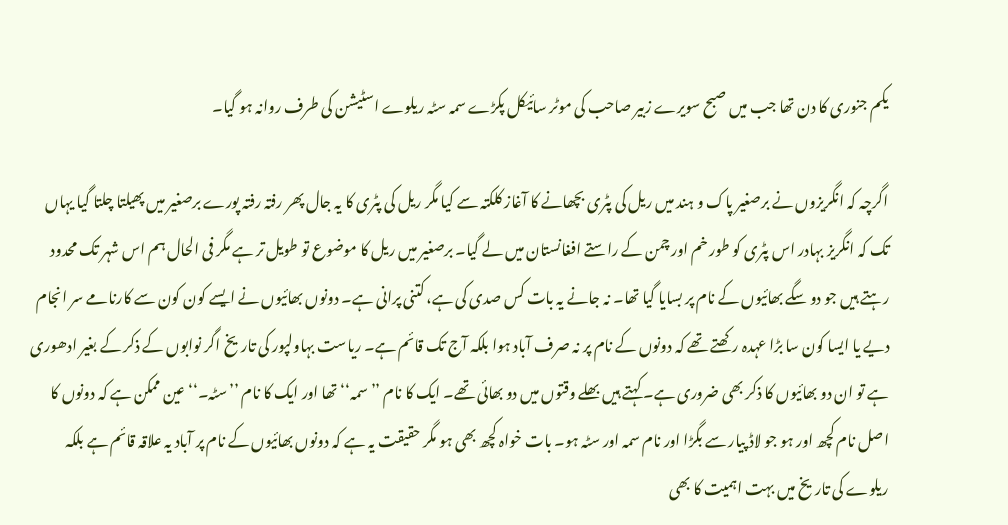یکم جنوری کا دن تھا جب میں صبح سویرے زبیر صاحب کی موٹر سائیکل پکڑے سمہ سٹہ ریلوے اسٹیشن کی طرف روانہ ہو گیا۔

اگرچہ کہ انگریزوں نے برصغیر پاک و ہند میں ریل کی پٹری بچھانے کا آغاز کلکتہ سے کیا مگر ریل کی پٹری کا یہ جال پھر رفتہ رفتہ پورے برصغیر میں پھیلتا چلتا گیا یہاں تک کہ انگریز بہادر اس پٹری کو طور خم اور چمن کے راستے افغانستان میں لے گیا۔ برصغیر میں ریل کا موضوع تو طویل تر ہے مگر فی الحال ہم اس شہر تک محدود رہتے ہیں جو دو سگے بھائیوں کے نام پر بسایا گیا تھا۔ نہ جانے یہ بات کس صدی کی ہے، کتنی پرانی ہے۔ دونوں بھائیوں نے ایسے کون کون سے کارنامے سر انجام دیے یا ایسا کون سا بڑا عہدہ رکھتے تھے کہ دونوں کے نام پر نہ صرف آباد ہوا بلکہ آج تک قائم ہے۔ ریاست بہاولپور کی تاریخ اگر نوابوں کے ذکر کے بغیر ادھوری ہے تو ان دو بھائیوں کا ذکر بھی ضروری ہے۔ کہتے ہیں بھلے وقتوں میں دو بھائی تھے۔ ایک کا نام ’’سمہ‘‘ تھا اور ایک کا نام ’’سٹہ۔‘‘ عین ممکن ہے کہ دونوں کا اصل نام کچھ اور ہو جو لاڈ پیار سے بگڑا اور نام سمہ اور سٹہ ہو۔ بات خواہ کچھ بھی ہو مگر حقیقت یہ ہے کہ دونوں بھائیوں کے نام پر آباد یہ علاقہ قائم ہے بلکہ ریلوے کی تاریخ میں بہت اہمیت کا بھی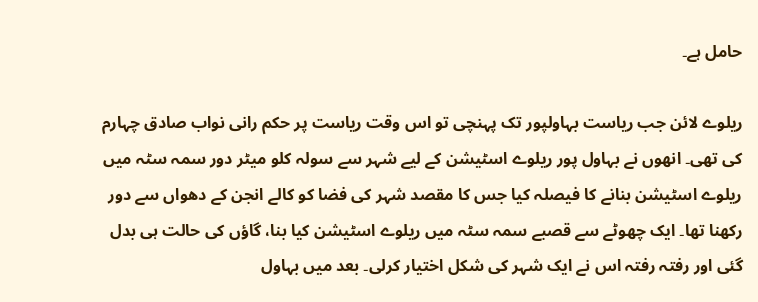حامل ہے۔

ریلوے لائن جب ریاست بہاولپور تک پہنچی تو اس وقت ریاست پر حکم رانی نواب صادق چہارم کی تھی۔ انھوں نے بہاول پور ریلوے اسٹیشن کے لیے شہر سے سولہ کلو میٹر دور سمہ سٹہ میں ریلوے اسٹیشن بنانے کا فیصلہ کیا جس کا مقصد شہر کی فضا کو کالے انجن کے دھواں سے دور رکھنا تھا۔ ایک چھوٹے سے قصبے سمہ سٹہ میں ریلوے اسٹیشن کیا بنا، گاؤں کی حالت ہی بدل گئی اور رفتہ رفتہ اس نے ایک شہر کی شکل اختیار کرلی۔ بعد میں بہاول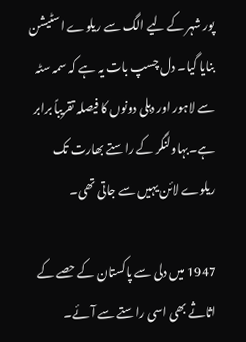پور شہر کے لیے الگ سے ریلوے اسٹیشن بنایا گیا۔ دل چسپ بات یہ ہے کہ سمہ سٹہ سے لاہور اور دہلی دونوں کا فیصلہ تقریباً برابر ہے۔بہاولنگر کے راستے بھارت تک ریلوے لائن یہیں سے جاتی تھی۔

1947 میں دلی سے پاکستان کے حصے کے اثاثے بھی اسی راستے سے آئے۔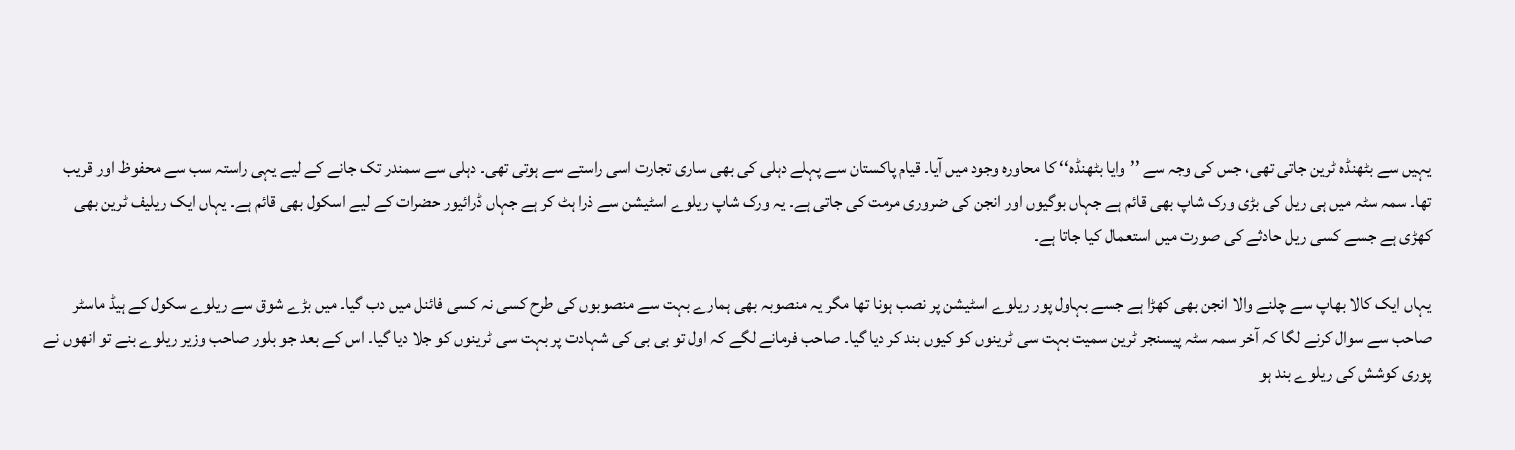یہیں سے بٹھنڈہ ٹرین جاتی تھی، جس کی وجہ سے ’’وایا بٹھنڈہ‘‘ کا محاورہ وجود میں آیا۔ قیام پاکستان سے پہلے دہلی کی بھی ساری تجارت اسی راستے سے ہوتی تھی۔ دہلی سے سمندر تک جانے کے لیے یہی راستہ سب سے محفوظ اور قریب تھا۔ سمہ سٹہ میں ہی ریل کی بڑی ورک شاپ بھی قائم ہے جہاں بوگیوں اور انجن کی ضروری مرمت کی جاتی ہے۔ یہ ورک شاپ ریلوے اسٹیشن سے ذرا ہٹ کر ہے جہاں ڈرائیور حضرات کے لیے اسکول بھی قائم ہے۔ یہاں ایک ریلیف ٹرین بھی کھڑی ہے جسے کسی ریل حادثے کی صورت میں استعمال کیا جاتا ہے۔

یہاں ایک کالا بھاپ سے چلنے والا انجن بھی کھڑا ہے جسے بہاول پور ریلوے اسٹیشن پر نصب ہونا تھا مگر یہ منصوبہ بھی ہمارے بہت سے منصوبوں کی طرح کسی نہ کسی فائنل میں دب گیا۔ میں بڑے شوق سے ریلوے سکول کے ہیڈ ماسٹر صاحب سے سوال کرنے لگا کہ آخر سمہ سٹہ پیسنجر ٹرین سمیت بہت سی ٹرینوں کو کیوں بند کر دیا گیا۔ صاحب فرمانے لگے کہ اول تو بی بی کی شہادت پر بہت سی ٹرینوں کو جلا دیا گیا۔ اس کے بعد جو بلور صاحب وزیر ریلوے بنے تو انھوں نے پوری کوشش کی ریلوے بند ہو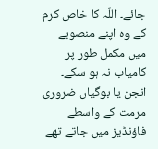جائے۔ اللّہ کا خاص کرم کے وہ اپنے منصوبے میں مکمل طور پر کامیاب نہ ہو سکے۔ انجن یا بوگیاں ضروری مرمت کے واسطے فاؤنڈیز میں جاتے تھے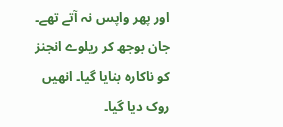اور پھر واپس نہ آتے تھے۔ جان بوجھ کر ریلوے انجنز کو ناکارہ بنایا گیا۔ انھیں روک دیا گیا۔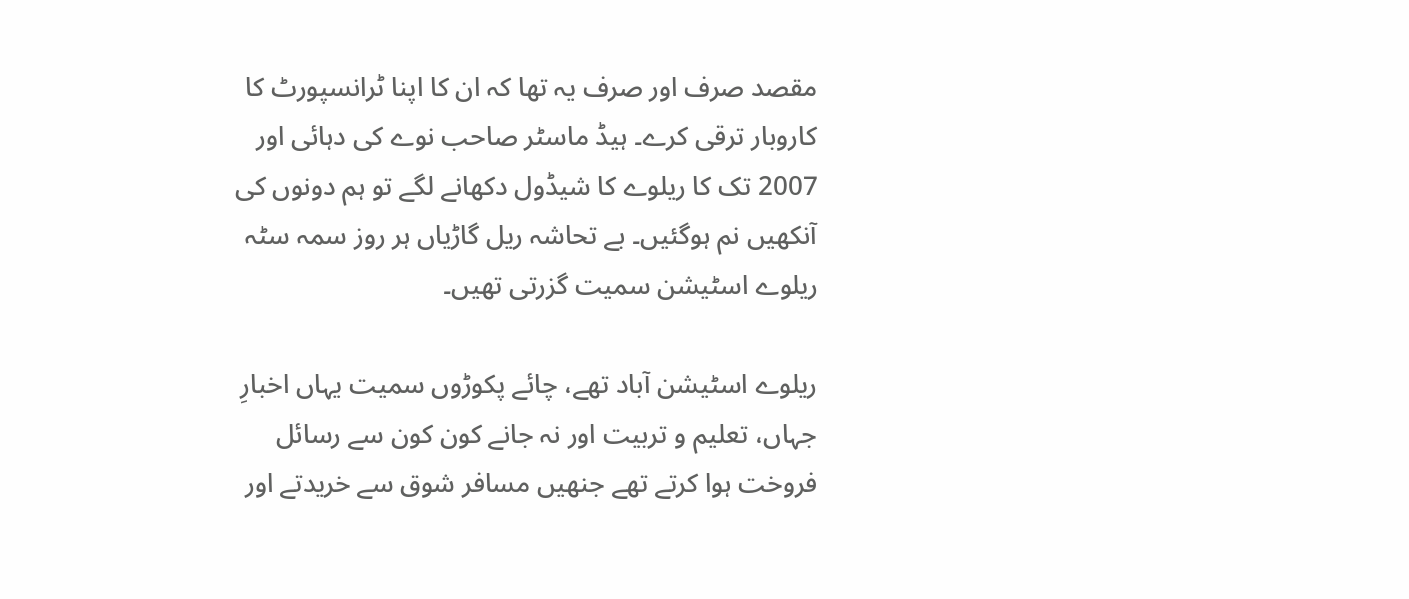مقصد صرف اور صرف یہ تھا کہ ان کا اپنا ٹرانسپورٹ کا کاروبار ترقی کرے۔ ہیڈ ماسٹر صاحب نوے کی دہائی اور 2007 تک کا ریلوے کا شیڈول دکھانے لگے تو ہم دونوں کی آنکھیں نم ہوگئیں۔ بے تحاشہ ریل گاڑیاں ہر روز سمہ سٹہ ریلوے اسٹیشن سمیت گزرتی تھیں۔

ریلوے اسٹیشن آباد تھے، چائے پکوڑوں سمیت یہاں اخبارِ جہاں، تعلیم و تربیت اور نہ جانے کون کون سے رسائل فروخت ہوا کرتے تھے جنھیں مسافر شوق سے خریدتے اور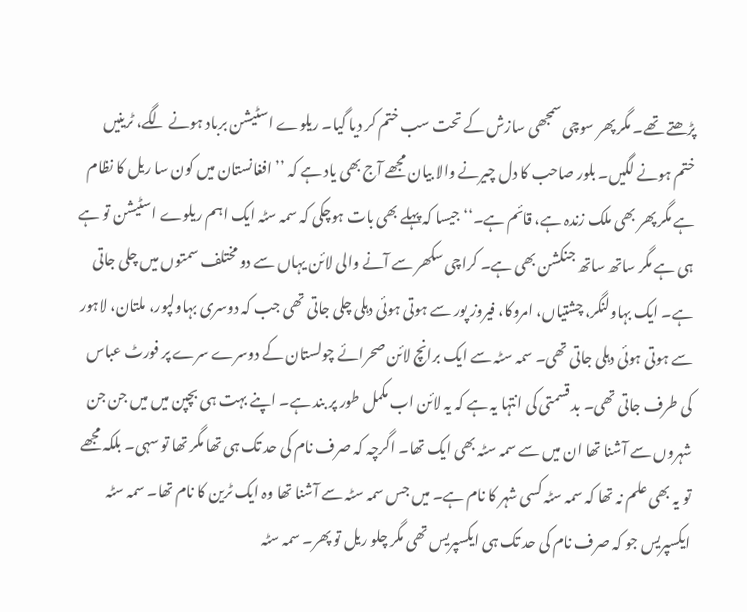پڑھتے تھے۔ مگر پھر سوچی سمجھی سازش کے تحت سب ختم کر دیا گیا۔ ریلوے اسٹیشن برباد ہونے لگے، ٹرینیں ختم ہونے لگیں۔ بلور صاحب کا دل چیرنے والا بیان مجھے آج بھی یاد ہے کہ ’’افغانستان میں کون سا ریل کا نظام ہے مگر پھر بھی ملک زندہ ہے، قائم ہے۔‘‘ جیسا کہ پہلے بھی بات ہوچکی کہ سمہ سٹہ ایک اہم ریلوے اسٹیشن تو ہے ہی ہے مگر ساتھ ساتھ جنکشن بھی ہے۔ کراچی سکھر سے آنے والی لائن یہاں سے دو مختلف سمتوں میں چلی جاتی ہے۔ ایک بہاولنگر، چشتیاں، امروکا، فیروز پور سے ہوتی ہوئی دہلی چلی جاتی تھی جب کہ دوسری بہاولپور، ملتان، لاہور سے ہوتی ہوئی دہلی جاتی تھی۔ سمہ سٹہ سے ایک برانچ لائن صحرائے چولستان کے دوسرے سرے پر فورٹ عباس کی طرف جاتی تھی۔ بد قسمتی کی انتہا یہ ہے کہ یہ لائن اب مکمل طور پر بند ہے۔ اپنے بہت ہی بچپن میں میں جن جن شہروں سے آشنا تھا ان میں سے سمہ سٹہ بھی ایک تھا۔ اگرچہ کہ صرف نام کی حد تک ہی تھا مگر تھا تو سہی۔ بلکہ مجھے تو یہ بھی علم نہ تھا کہ سمہ سٹہ کسی شہر کا نام ہے۔ میں جس سمہ سٹہ سے آشنا تھا وہ ایک ٹرین کا نام تھا۔ سمہ سٹہ ایکسپریس جو کہ صرف نام کی حد تک ہی ایکسپریس تھی مگر چلو ریل تو پھر۔ سمہ سٹہ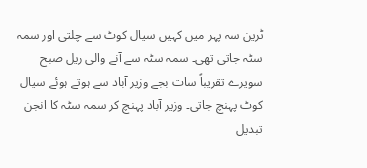ٹرین سہ پہر میں کہیں سیال کوٹ سے چلتی اور سمہ سٹہ جاتی تھی۔ سمہ سٹہ سے آنے والی ریل صبح سویرے تقریباً سات بجے وزیر آباد سے ہوتے ہوئے سیال کوٹ پہنچ جاتی۔ وزیر آباد پہنچ کر سمہ سٹہ کا انجن تبدیل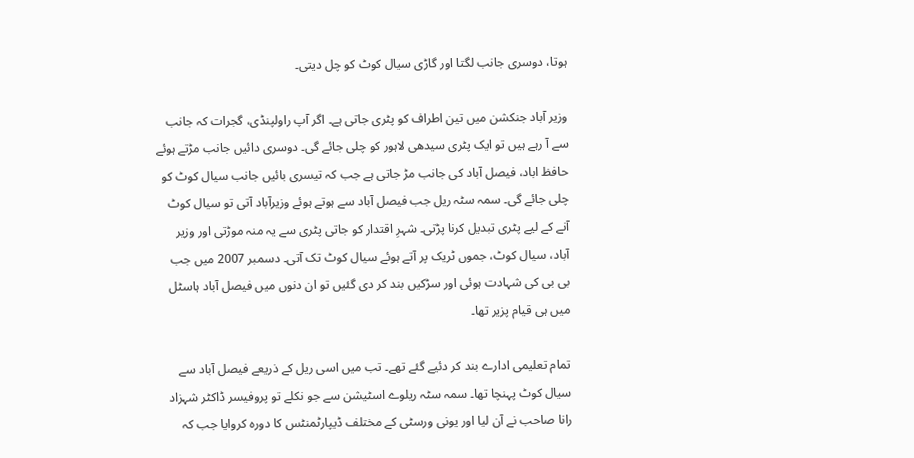ہوتا، دوسری جانب لگتا اور گاڑی سیال کوٹ کو چل دیتی۔

وزیر آباد جنکشن میں تین اطراف کو پٹری جاتی ہے۔ اگر آپ راولپنڈی، گجرات کہ جانب سے آ رہے ہیں تو ایک پٹری سیدھی لاہور کو چلی جائے گی۔ دوسری دائیں جانب مڑتے ہوئے حافظ اباد، فیصل آباد کی جانب مڑ جاتی ہے جب کہ تیسری بائیں جانب سیال کوٹ کو چلی جائے گی۔ سمہ سٹہ ریل جب فیصل آباد سے ہوتے ہوئے وزیرآباد آتی تو سیال کوٹ آنے کے لیے پٹری تبدیل کرنا پڑتی۔ شہرِ اقتدار کو جاتی پٹری سے یہ منہ موڑتی اور وزیر آباد، سیال کوٹ، جموں ٹریک پر آتے ہوئے سیال کوٹ تک آتی۔ دسمبر 2007 میں جب بی بی کی شہادت ہوئی اور سڑکیں بند کر دی گئیں تو ان دنوں میں فیصل آباد ہاسٹل میں ہی قیام پزیر تھا۔

تمام تعلیمی ادارے بند کر دئیے گئے تھے۔ تب میں اسی ریل کے ذریعے فیصل آباد سے سیال کوٹ پہنچا تھا۔ سمہ سٹہ ریلوے اسٹیشن سے جو نکلے تو پروفیسر ڈاکٹر شہزاد رانا صاحب نے آن لیا اور یونی ورسٹی کے مختلف ڈیپارٹمنٹس کا دورہ کروایا جب کہ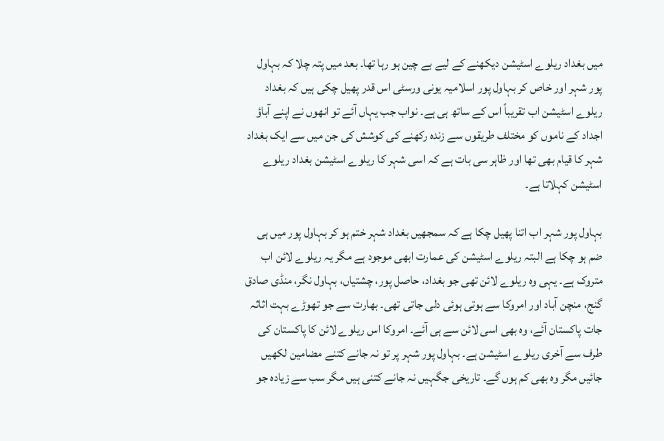میں بغداد ریلوے اسٹیشن دیکھنے کے لیے بے چین ہو رہا تھا۔ بعد میں پتہ چلا کہ بہاول پور شہر اور خاص کر بہاول پور اسلامیہ یونی ورسٹی اس قدر پھیل چکی ہیں کہ بغداد ریلوے اسٹیشن اب تقریباً اس کے ساتھ ہی ہے۔ نواب جب یہاں آئے تو انھوں نے اپنے آباؤ اجداد کے ناموں کو مختلف طریقوں سے زندہ رکھنے کی کوشش کی جن میں سے ایک بغداد شہر کا قیام بھی تھا اور ظاہر سی بات ہے کہ اسی شہر کا ریلوے اسٹیشن بغداد ریلوے اسٹیشن کہلاتا ہے۔

بہاول پور شہر اب اتنا پھیل چکا ہے کہ سمجھیں بغداد شہر ختم ہو کر بہاول پور میں ہی ضم ہو چکا ہے البتہ ریلوے اسٹیشن کی عمارت ابھی موجود ہے مگر یہ ریلوے لائن اب متروک ہے۔ یہی وہ ریلوے لائن تھی جو بغداد، حاصل پور، چشتیاں، بہاول نگر، منڈی صادق گنج، منچن آباد اور امروکا سے ہوتی ہوئی دلی جاتی تھی۔ بھارت سے جو تھوڑے بہت اثاثہ جات پاکستان آئے، وہ بھی اسی لائن سے ہی آئے۔ امروکا اس ریلوے لائن کا پاکستان کی طرف سے آخری ریلوے اسٹیشن ہے۔ بہاول پور شہر پر تو نہ جانے کتنے مضامین لکھیں جائیں مگر وہ بھی کم ہوں گے۔ تاریخی جگہیں نہ جانے کتنی ہیں مگر سب سے زیادہ جو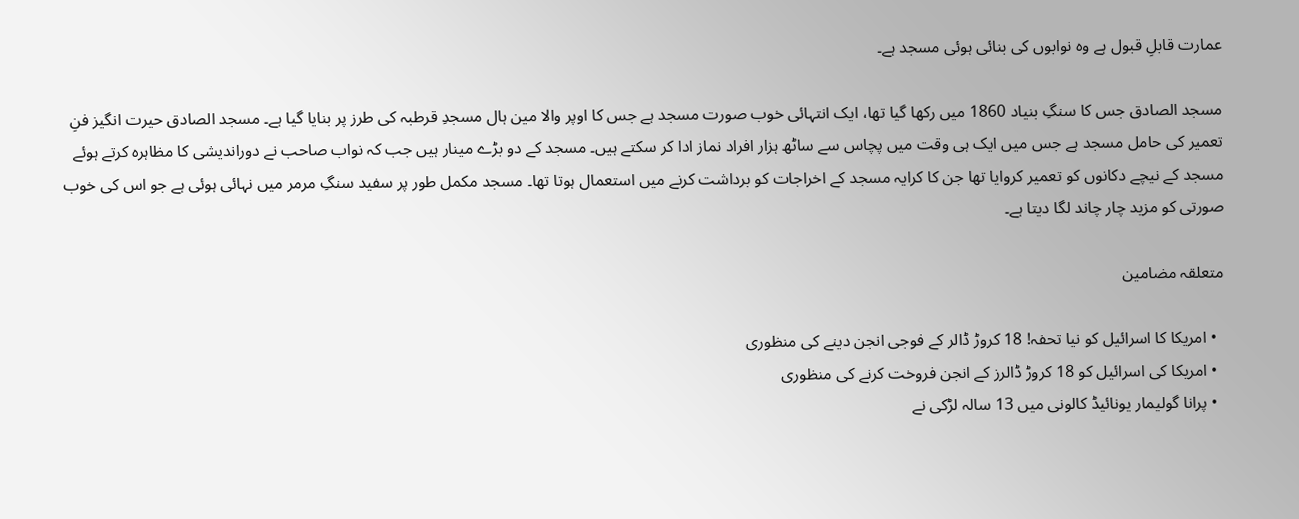عمارت قابلِ قبول ہے وہ نوابوں کی بنائی ہوئی مسجد ہے۔

مسجد الصادق جس کا سنگِ بنیاد 1860 میں رکھا گیا تھا، ایک انتہائی خوب صورت مسجد ہے جس کا اوپر والا مین ہال مسجدِ قرطبہ کی طرز پر بنایا گیا ہے۔ مسجد الصادق حیرت انگیز فنِ تعمیر کی حامل مسجد ہے جس میں ایک ہی وقت میں پچاس سے ساٹھ ہزار افراد نماز ادا کر سکتے ہیں۔ مسجد کے دو بڑے مینار ہیں جب کہ نواب صاحب نے دوراندیشی کا مظاہرہ کرتے ہوئے مسجد کے نیچے دکانوں کو تعمیر کروایا تھا جن کا کرایہ مسجد کے اخراجات کو برداشت کرنے میں استعمال ہوتا تھا۔ مسجد مکمل طور پر سفید سنگِ مرمر میں نہائی ہوئی ہے جو اس کی خوب صورتی کو مزید چار چاند لگا دیتا ہے۔

متعلقہ مضامین

  • امریکا کا اسرائیل کو نیا تحفہ! 18 کروڑ ڈالر کے فوجی انجن دینے کی منظوری
  • امریکا کی اسرائیل کو 18 کروڑ ڈالرز کے انجن فروخت کرنے کی منظوری
  • پرانا گولیمار یونائیڈ کالونی میں 13 سالہ لڑکی نے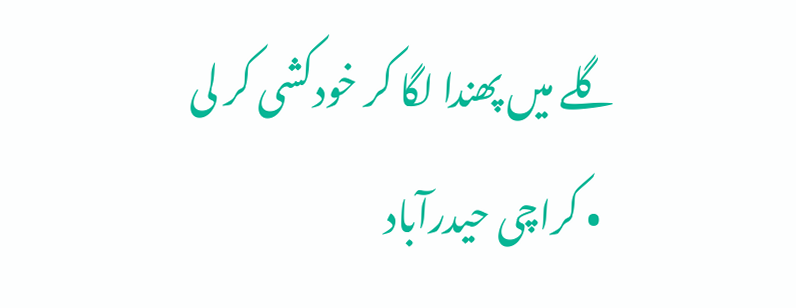گلے میں پھندا لگا کر خودکشی کر لی
  • کراچی حیدرآباد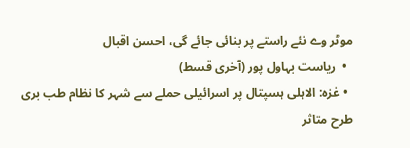موٹر وے نئے راستے پر بنائی جائے گی، احسن اقبال
  •  ریاست بہاول پور (آخری قسط)
  • غزہ: الاہلی ہسپتال پر اسرائیلی حملے سے شہر کا نظام طب بری طرح متاثر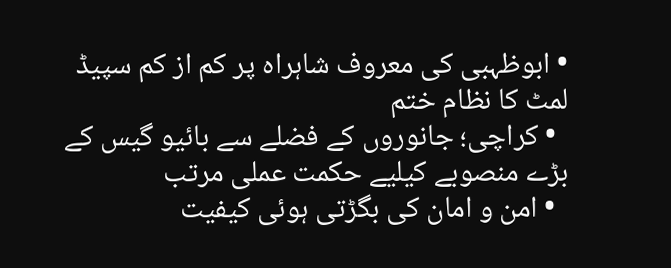• ابوظہبی کی معروف شاہراہ پر کم از کم سپیڈ لمٹ کا نظام ختم
  • کراچی؛ جانوروں کے فضلے سے بائیو گیس کے بڑے منصوبے کیلیے حکمت عملی مرتب
  • امن و امان کی بگڑتی ہوئی کیفیت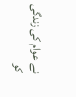نے عوام کی زندگی کو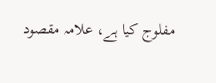مفلوج کیا ہے، علامہ مقصود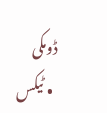ڈومکی
  • ٹیکس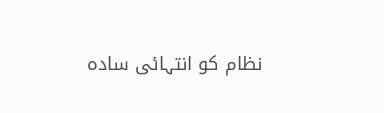نظام کو انتہائی سادہ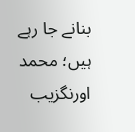بنانے جا رہے ہیں؛ محمد اورنگزیب